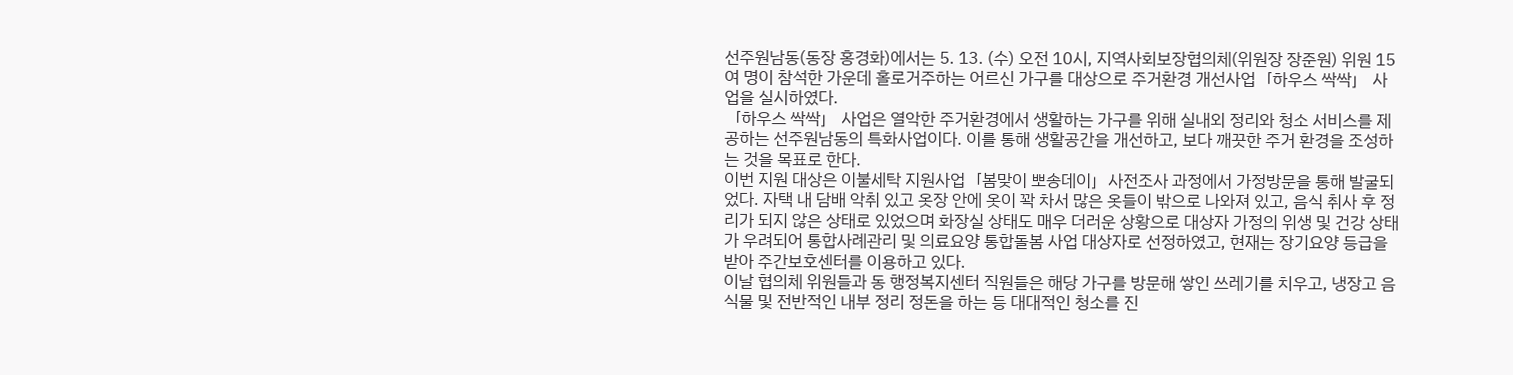선주원남동(동장 홍경화)에서는 5. 13. (수) 오전 10시, 지역사회보장협의체(위원장 장준원) 위원 15여 명이 참석한 가운데 홀로거주하는 어르신 가구를 대상으로 주거환경 개선사업「하우스 싹싹」 사업을 실시하였다.
「하우스 싹싹」 사업은 열악한 주거환경에서 생활하는 가구를 위해 실내외 정리와 청소 서비스를 제공하는 선주원남동의 특화사업이다. 이를 통해 생활공간을 개선하고, 보다 깨끗한 주거 환경을 조성하는 것을 목표로 한다.
이번 지원 대상은 이불세탁 지원사업「봄맞이 뽀송데이」사전조사 과정에서 가정방문을 통해 발굴되었다. 자택 내 담배 악취 있고 옷장 안에 옷이 꽉 차서 많은 옷들이 밖으로 나와져 있고, 음식 취사 후 정리가 되지 않은 상태로 있었으며 화장실 상태도 매우 더러운 상황으로 대상자 가정의 위생 및 건강 상태가 우려되어 통합사례관리 및 의료요양 통합돌봄 사업 대상자로 선정하였고, 현재는 장기요양 등급을 받아 주간보호센터를 이용하고 있다.
이날 협의체 위원들과 동 행정복지센터 직원들은 해당 가구를 방문해 쌓인 쓰레기를 치우고, 냉장고 음식물 및 전반적인 내부 정리 정돈을 하는 등 대대적인 청소를 진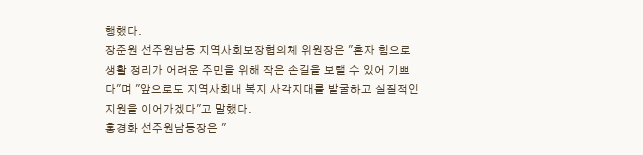행했다.
장준원 선주원남동 지역사회보장협의체 위원장은 "혼자 힘으로 생활 정리가 어려운 주민을 위해 작은 손길을 보탤 수 있어 기쁘다"며 "앞으로도 지역사회내 복지 사각지대를 발굴하고 실질적인 지원을 이어가겠다"고 말했다.
홍경화 선주원남동장은 "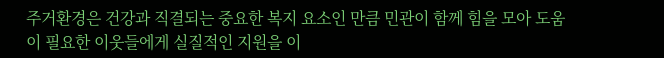주거환경은 건강과 직결되는 중요한 복지 요소인 만큼 민관이 함께 힘을 모아 도움이 필요한 이웃들에게 실질적인 지원을 이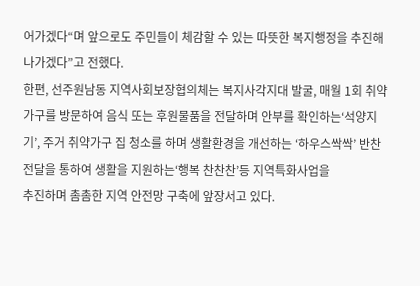어가겠다“며 앞으로도 주민들이 체감할 수 있는 따뜻한 복지행정을 추진해나가겠다”고 전했다.
한편, 선주원남동 지역사회보장협의체는 복지사각지대 발굴, 매월 1회 취약가구를 방문하여 음식 또는 후원물품을 전달하며 안부를 확인하는‘석양지기’, 주거 취약가구 집 청소를 하며 생활환경을 개선하는 ‘하우스싹싹’ 반찬 전달을 통하여 생활을 지원하는‘행복 찬찬찬’등 지역특화사업을
추진하며 촘촘한 지역 안전망 구축에 앞장서고 있다.